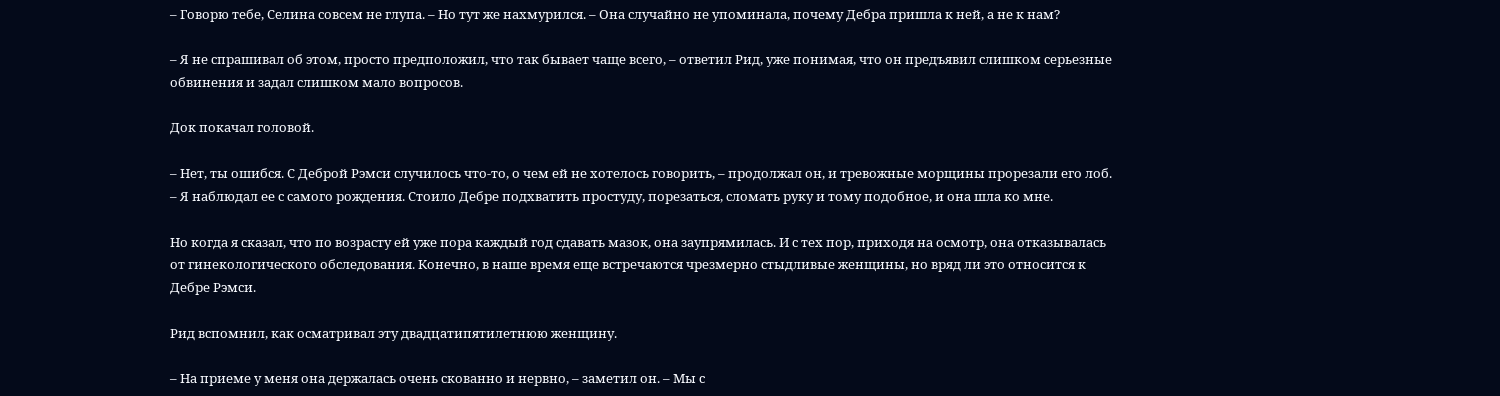– Говорю тебе, Селина совсем не глупа. – Но тут же нахмурился. – Она случайно не упоминала, почему Дебра пришла к ней, а не к нам?

– Я не спрашивал об этом, просто предположил, что так бывает чаще всего, – ответил Рид, уже понимая, что он предъявил слишком серьезные обвинения и задал слишком мало вопросов.

Док покачал головой.

– Нет, ты ошибся. С Деброй Рэмси случилось что-то, о чем ей не хотелось говорить, – продолжал он, и тревожные морщины прорезали его лоб. – Я наблюдал ее с самого рождения. Стоило Дебре подхватить простуду, порезаться, сломать руку и тому подобное, и она шла ко мне.

Но когда я сказал, что по возрасту ей уже пора каждый год сдавать мазок, она заупрямилась. И с тех пор, приходя на осмотр, она отказывалась от гинекологического обследования. Конечно, в наше время еще встречаются чрезмерно стыдливые женщины, но вряд ли это относится к Дебре Рэмси.

Рид вспомнил, как осматривал эту двадцатипятилетнюю женщину.

– На приеме у меня она держалась очень скованно и нервно, – заметил он. – Мы с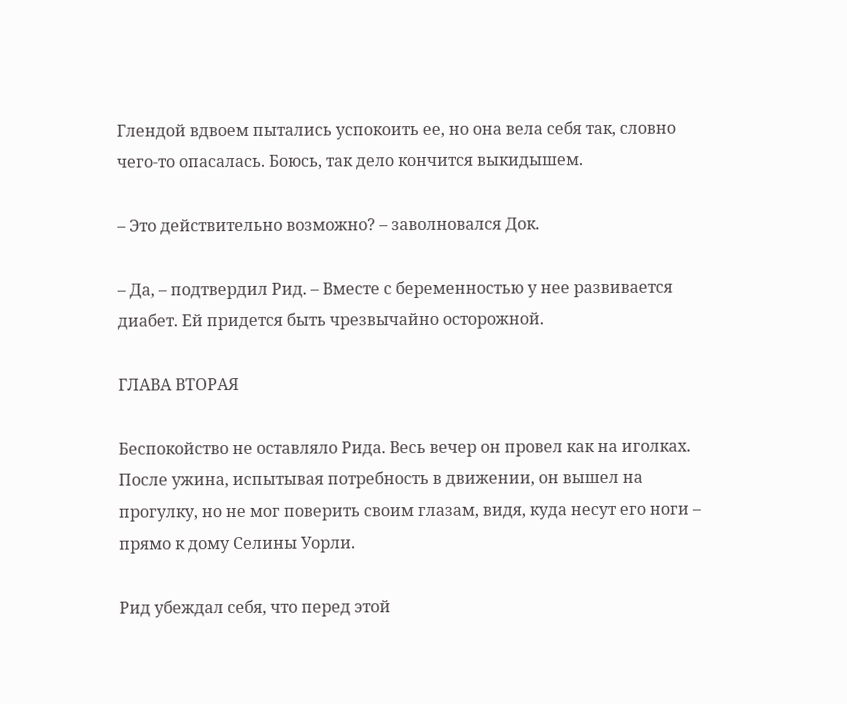Глендой вдвоем пытались успокоить ее, но она вела себя так, словно чего-то опасалась. Боюсь, так дело кончится выкидышем.

– Это действительно возможно? – заволновался Док.

– Да, – подтвердил Рид. – Вместе с беременностью у нее развивается диабет. Ей придется быть чрезвычайно осторожной.

ГЛАВА ВТОРАЯ

Беспокойство не оставляло Рида. Весь вечер он провел как на иголках. После ужина, испытывая потребность в движении, он вышел на прогулку, но не мог поверить своим глазам, видя, куда несут его ноги – прямо к дому Селины Уорли.

Рид убеждал себя, что перед этой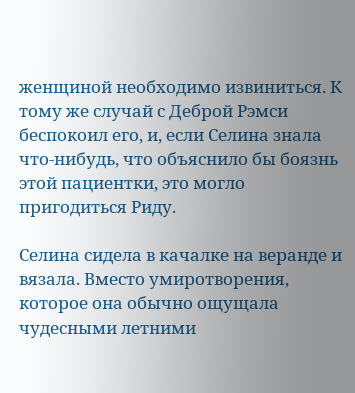женщиной необходимо извиниться. К тому же случай с Деброй Рэмси беспокоил его, и, если Селина знала что-нибудь, что объяснило бы боязнь этой пациентки, это могло пригодиться Риду.

Селина сидела в качалке на веранде и вязала. Вместо умиротворения, которое она обычно ощущала чудесными летними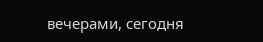вечерами, сегодня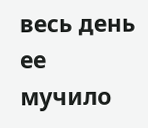весь день ее мучило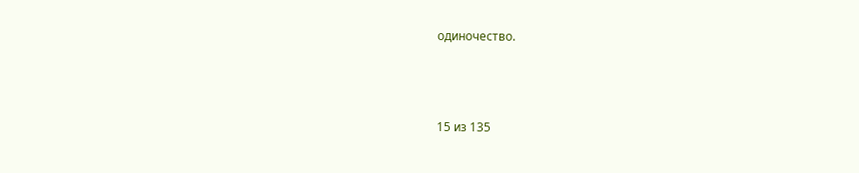одиночество.



15 из 135